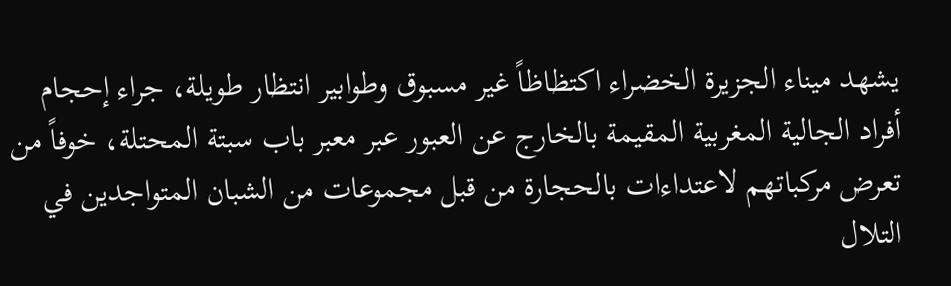يشهد ميناء الجزيرة الخضراء اكتظاظاً غير مسبوق وطوابير انتظار طويلة، جراء إحجام أفراد الجالية المغربية المقيمة بالخارج عن العبور عبر معبر باب سبتة المحتلة، خوفاً من تعرض مركباتهم لاعتداءات بالحجارة من قبل مجموعات من الشبان المتواجدين في التلال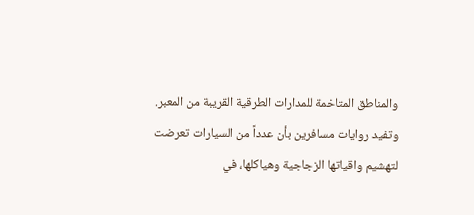والمناطق المتاخمة للمدارات الطرقية القريبة من المعبر.
وتفيد روايات مسافرين بأن عدداً من السيارات تعرضت لتهشيم واقياتها الزجاجية وهياكلها، في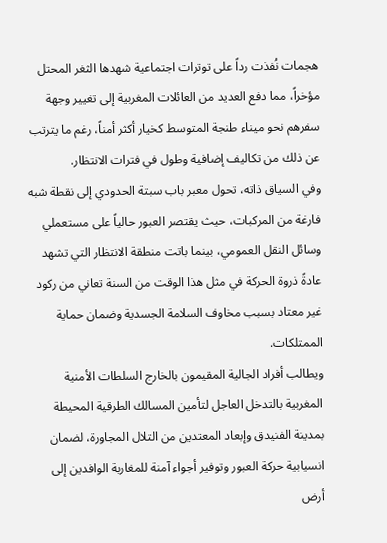هجمات نُفذت رداً على توترات اجتماعية شهدها الثغر المحتل مؤخراً، مما دفع العديد من العائلات المغربية إلى تغيير وجهة سفرهم نحو ميناء طنجة المتوسط كخيار أكثر أمناً، رغم ما يترتب عن ذلك من تكاليف إضافية وطول في فترات الانتظار.
وفي السياق ذاته، تحول معبر باب سبتة الحدودي إلى نقطة شبه فارغة من المركبات، حيث يقتصر العبور حالياً على مستعملي وسائل النقل العمومي، بينما باتت منطقة الانتظار التي تشهد عادةً ذروة الحركة في مثل هذا الوقت من السنة تعاني من ركود غير معتاد بسبب مخاوف السلامة الجسدية وضمان حماية الممتلكات.
ويطالب أفراد الجالية المقيمون بالخارج السلطات الأمنية المغربية بالتدخل العاجل لتأمين المسالك الطرقية المحيطة بمدينة الفنيدق وإبعاد المعتدين من التلال المجاورة، لضمان انسيابية حركة العبور وتوفير أجواء آمنة للمغاربة الوافدين إلى أرض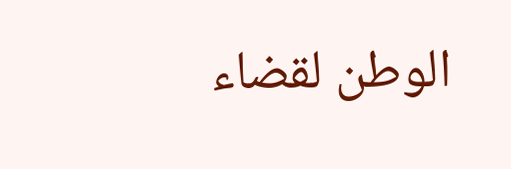الوطن لقضاء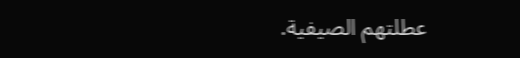عطلتهم الصيفية.